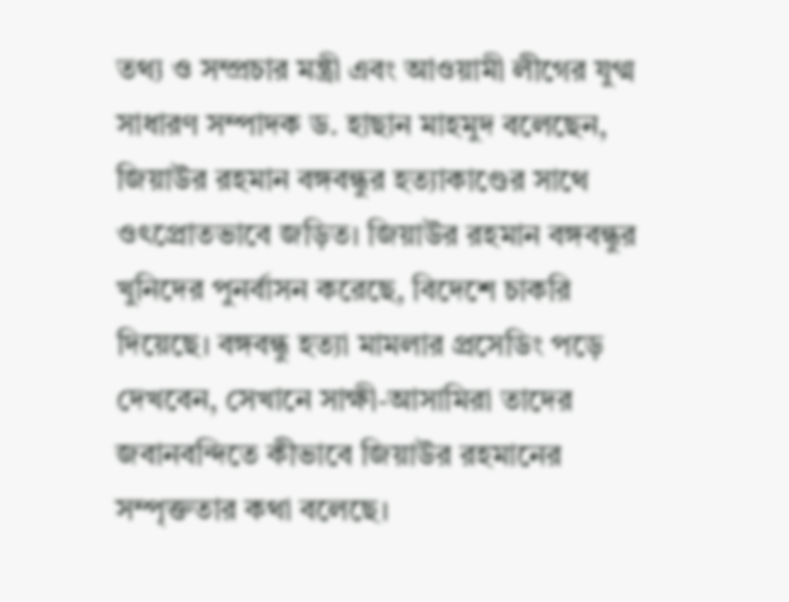তথ্য ও সম্প্রচার মন্ত্রী এবং আওয়ামী লীগের যুগ্ম সাধারণ সম্পাদক ড. হাছান মাহমুদ বলেছেন, জিয়াউর রহমান বঙ্গবন্ধুর হত্যাকাণ্ডের সাথে ওৎপ্রোতভাবে জড়িত। জিয়াউর রহমান বঙ্গবন্ধুর খুনিদের পুনর্বাসন করেছে, বিদেশে চাকরি দিয়েছে। বঙ্গবন্ধু হত্যা মামলার প্রসেডিং পড়ে দেখবেন, সেখানে সাক্ষী-আসামিরা তাদের জবানবন্দিতে কীভাবে জিয়াউর রহমানের সম্পৃক্ততার কথা বলেছে।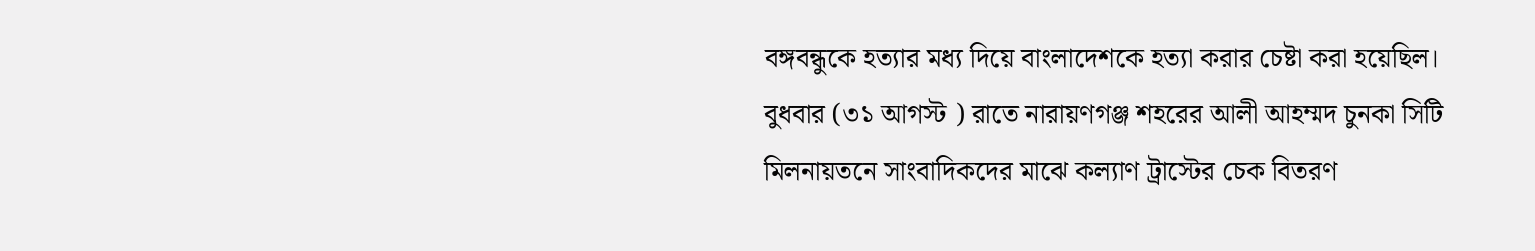বঙ্গবন্ধুকে হত্যার মধ্য দিয়ে বাংলাদেশকে হত্যা করার চেষ্টা করা হয়েছিল।
বুধবার (৩১ আগস্ট ) রাতে নারায়ণগঞ্জ শহরের আলী আহম্মদ চুনকা সিটি মিলনায়তনে সাংবাদিকদের মাঝে কল্যাণ ট্রাস্টের চেক বিতরণ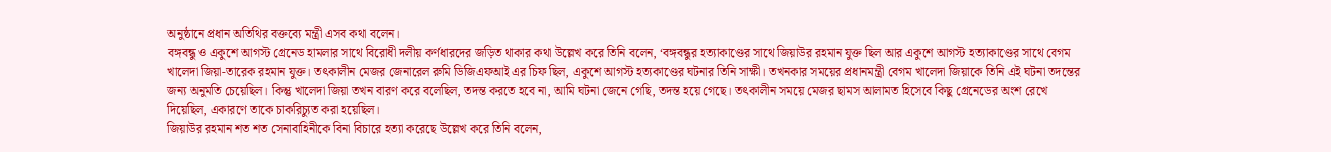অনুষ্ঠানে প্রধান অতিথির বক্তব্যে মন্ত্রী এসব কথা বলেন।
বঙ্গবন্ধু ও একুশে আগস্ট গ্রেনেড হামলার সাথে বিরোধী দলীয় কর্ণধারদের জড়িত থাকার কথা উল্লেখ করে তিনি বলেন, ‘বঙ্গবন্ধুর হত্যাকাণ্ডের সাথে জিয়াউর রহমান যুক্ত ছিল আর একুশে আগস্ট হত্যাকাণ্ডের সাথে বেগম খালেদা জিয়া-তারেক রহমান যুক্ত। তৎকালীন মেজর জেনারেল রুমি ডিজিএফআই এর চিফ ছিল, একুশে আগস্ট হত্যকাণ্ডের ঘটনার তিনি সাক্ষী। তখনকার সময়ের প্রধানমন্ত্রী বেগম খালেদা জিয়াকে তিনি এই ঘটনা তদন্তের জন্য অনুমতি চেয়েছিল। কিন্তু খালেদা জিয়া তখন বারণ করে বলেছিল, তদন্ত করতে হবে না, আমি ঘটনা জেনে গেছি, তদন্ত হয়ে গেছে। তৎকালীন সময়ে মেজর ছামস আলামত হিসেবে কিছু গ্রেনেডের অংশ রেখে দিয়েছিল, একারণে তাকে চাকরিচ্যুত করা হয়েছিল।
জিয়াউর রহমান শত শত সেনাবাহিনীকে বিনা বিচারে হত্যা করেছে উল্লেখ করে তিনি বলেন,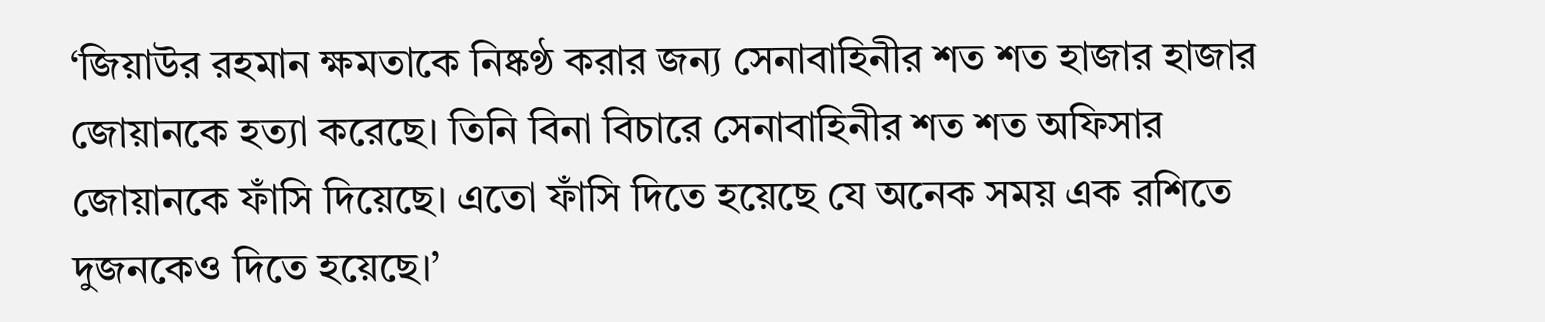‘জিয়াউর রহমান ক্ষমতাকে নিষ্কণ্ঠ করার জন্য সেনাবাহিনীর শত শত হাজার হাজার জোয়ানকে হত্যা করেছে। তিনি বিনা বিচারে সেনাবাহিনীর শত শত অফিসার জোয়ানকে ফাঁসি দিয়েছে। এতো ফাঁসি দিতে হয়েছে যে অনেক সময় এক রশিতে দুজনকেও দিতে হয়েছে।’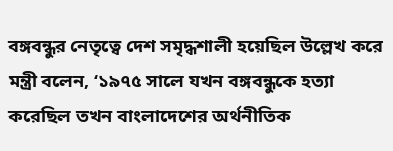বঙ্গবন্ধুর নেতৃত্বে দেশ সমৃদ্ধশালী হয়েছিল উল্লেখ করে মন্ত্রী বলেন, ‘১৯৭৫ সালে যখন বঙ্গবন্ধুকে হত্যা করেছিল তখন বাংলাদেশের অর্থনীতিক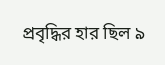প্রবৃদ্ধির হার ছিল ৯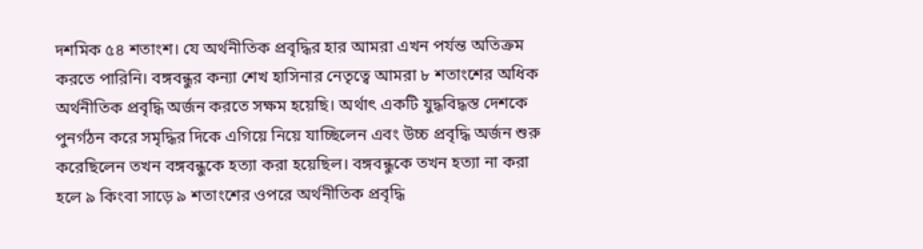দশমিক ৫৪ শতাংশ। যে অর্থনীতিক প্রবৃদ্ধির হার আমরা এখন পর্যন্ত অতিক্রম করতে পারিনি। বঙ্গবন্ধুর কন্যা শেখ হাসিনার নেতৃত্বে আমরা ৮ শতাংশের অধিক অর্থনীতিক প্রবৃদ্ধি অর্জন করতে সক্ষম হয়েছি। অর্থাৎ একটি যুদ্ধবিদ্ধস্ত দেশকে পুনর্গঠন করে সমৃদ্ধির দিকে এগিয়ে নিয়ে যাচ্ছিলেন এবং উচ্চ প্রবৃদ্ধি অর্জন শুরু করেছিলেন তখন বঙ্গবন্ধুকে হত্যা করা হয়েছিল। বঙ্গবন্ধুকে তখন হত্যা না করা হলে ৯ কিংবা সাড়ে ৯ শতাংশের ওপরে অর্থনীতিক প্রবৃদ্ধি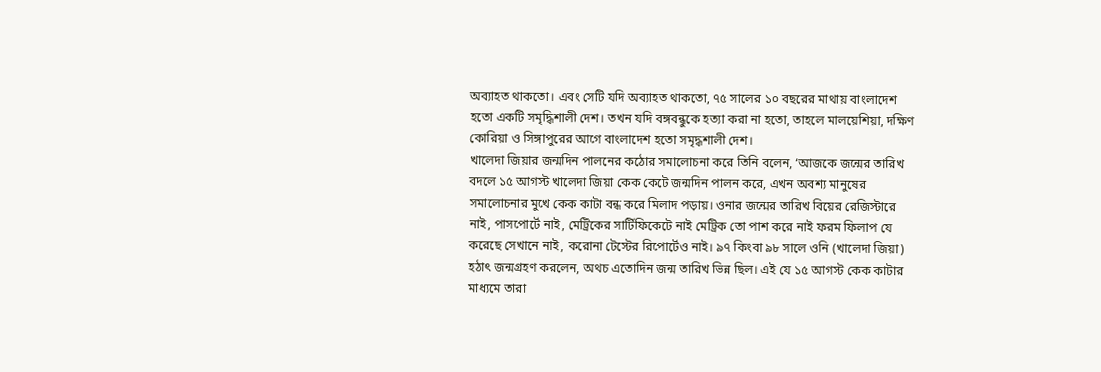অব্যাহত থাকতো। এবং সেটি যদি অব্যাহত থাকতো, ৭৫ সালের ১০ বছরের মাথায় বাংলাদেশ হতো একটি সমৃদ্ধিশালী দেশ। তখন যদি বঙ্গবন্ধুকে হত্যা করা না হতো, তাহলে মালয়েশিয়া, দক্ষিণ কোরিয়া ও সিঙ্গাপুরের আগে বাংলাদেশ হতো সমৃদ্ধশালী দেশ।
খালেদা জিয়ার জন্মদিন পালনের কঠোর সমালোচনা করে তিনি বলেন, ‘আজকে জন্মের তারিখ বদলে ১৫ আগস্ট খালেদা জিয়া কেক কেটে জন্মদিন পালন করে, এখন অবশ্য মানুষের সমালোচনার মুখে কেক কাটা বন্ধ করে মিলাদ পড়ায়। ওনার জন্মের তারিখ বিয়ের রেজিস্টারে নাই, পাসপোর্টে নাই, মেট্রিকের সার্টিফিকেটে নাই মেট্রিক তো পাশ করে নাই ফরম ফিলাপ যে করেছে সেখানে নাই, করোনা টেস্টের রিপোর্টেও নাই। ৯৭ কিংবা ৯৮ সালে ওনি (খালেদা জিয়া) হঠাৎ জন্মগ্রহণ করলেন, অথচ এতোদিন জন্ম তারিখ ভিন্ন ছিল। এই যে ১৫ আগস্ট কেক কাটার মাধ্যমে তারা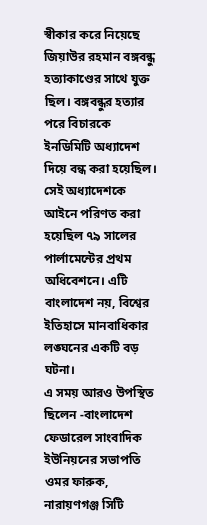স্বীকার করে নিয়েছে জিয়াউর রহমান বঙ্গবন্ধু হত্যাকাণ্ডের সাথে যুক্ত ছিল। বঙ্গবন্ধুর হত্যার পরে বিচারকে ইনডিমিটি অধ্যাদেশ দিয়ে বন্ধ করা হয়েছিল। সেই অধ্যাদেশকে আইনে পরিণত করা হয়েছিল ৭৯ সালের পার্লামেন্টের প্রথম অধিবেশনে। এটি বাংলাদেশ নয়, বিশ্বের ইতিহাসে মানবাধিকার লঙ্ঘনের একটি বড় ঘটনা।
এ সময় আরও উপস্থিত ছিলেন -বাংলাদেশ ফেডারেল সাংবাদিক ইউনিয়নের সভাপতি ওমর ফারুক, নারায়ণগঞ্জ সিটি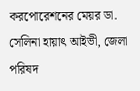করপোরেশনের মেয়র ডা. সেলিনা হায়াৎ আইভী, জেলা পরিষদ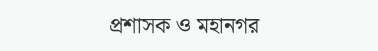প্রশাসক ও মহানগর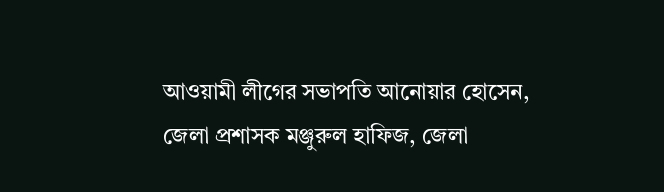আওয়ামী লীগের সভাপতি আনোয়ার হোসেন, জেলা প্রশাসক মঞ্জুরুল হাফিজ, জেলা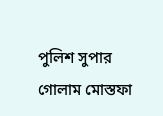পুলিশ সুপার গোলাম মোস্তফা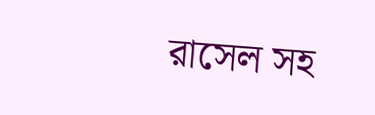রাসেল সহ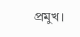প্রমুখ।